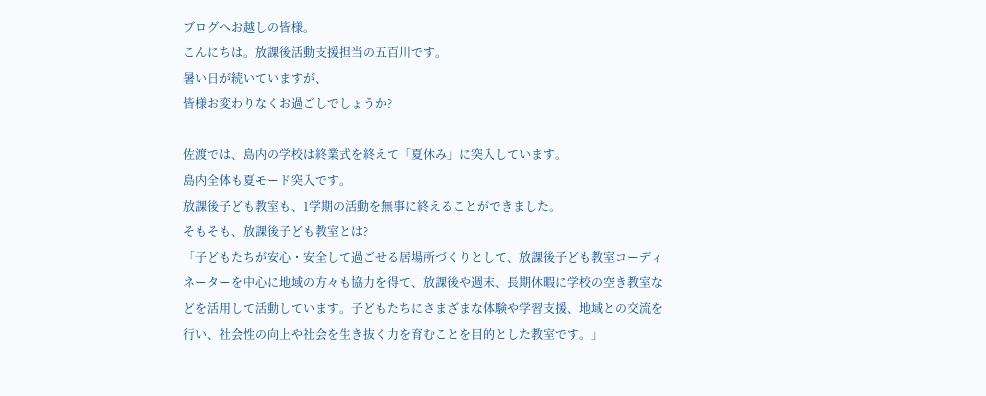ブログへお越しの皆様。
こんにちは。放課後活動支援担当の五百川です。
暑い日が続いていますが、
皆様お変わりなくお過ごしでしょうか?

佐渡では、島内の学校は終業式を終えて「夏休み」に突入しています。
島内全体も夏モード突入です。
放課後子ども教室も、1学期の活動を無事に終えることができました。
そもそも、放課後子ども教室とは?
「子どもたちが安心・安全して過ごせる居場所づくりとして、放課後子ども教室コーディネーターを中心に地域の方々も協力を得て、放課後や週末、長期休暇に学校の空き教室などを活用して活動しています。子どもたちにさまざまな体験や学習支援、地域との交流を行い、社会性の向上や社会を生き抜く力を育むことを目的とした教室です。」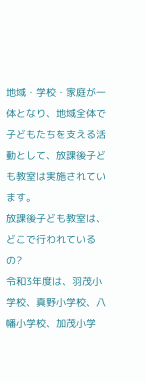地域・学校・家庭が一体となり、地域全体で子どもたちを支える活動として、放課後子ども教室は実施されています。
放課後子ども教室は、どこで行われているの?
令和3年度は、羽茂小学校、真野小学校、八幡小学校、加茂小学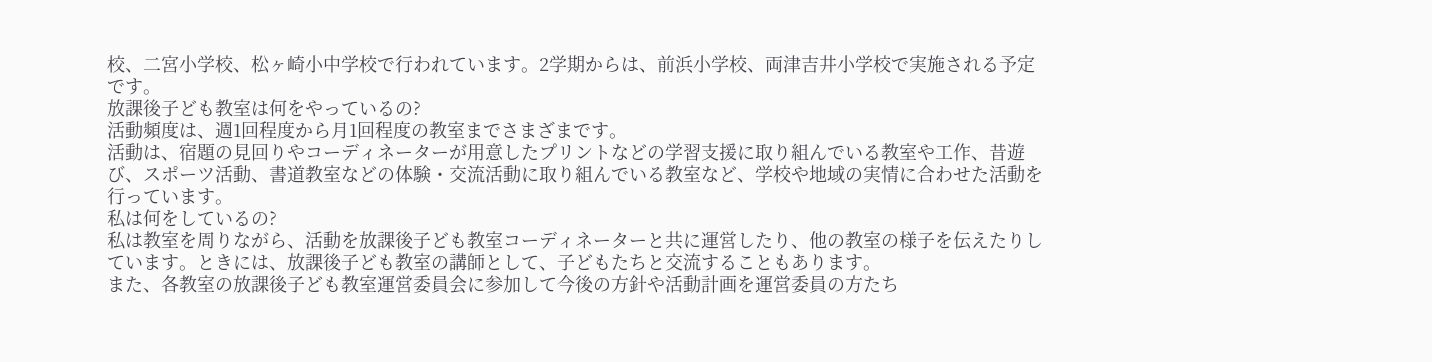校、二宮小学校、松ヶ崎小中学校で行われています。2学期からは、前浜小学校、両津吉井小学校で実施される予定です。
放課後子ども教室は何をやっているの?
活動頻度は、週1回程度から月1回程度の教室までさまざまです。
活動は、宿題の見回りやコーディネーターが用意したプリントなどの学習支援に取り組んでいる教室や工作、昔遊び、スポーツ活動、書道教室などの体験・交流活動に取り組んでいる教室など、学校や地域の実情に合わせた活動を行っています。
私は何をしているの?
私は教室を周りながら、活動を放課後子ども教室コーディネーターと共に運営したり、他の教室の様子を伝えたりしています。ときには、放課後子ども教室の講師として、子どもたちと交流することもあります。
また、各教室の放課後子ども教室運営委員会に参加して今後の方針や活動計画を運営委員の方たち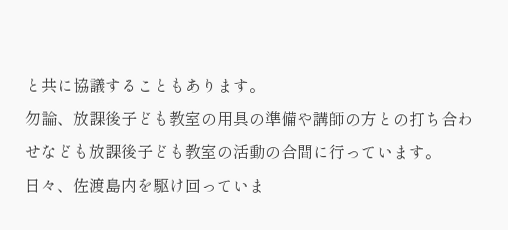と共に協議することもあります。
勿論、放課後子ども教室の用具の準備や講師の方との打ち合わせなども放課後子ども教室の活動の合間に行っています。
日々、佐渡島内を駆け回っていま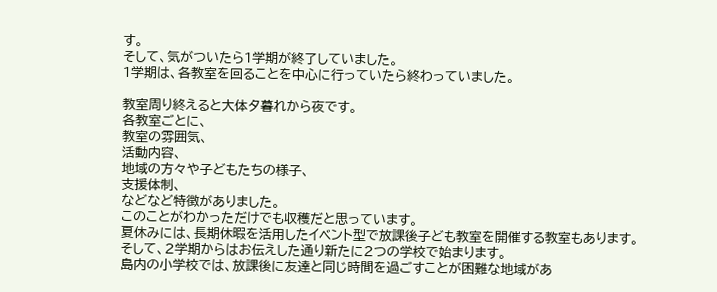す。
そして、気がついたら1学期が終了していました。
1学期は、各教室を回ることを中心に行っていたら終わっていました。

教室周り終えると大体夕暮れから夜です。
各教室ごとに、
教室の雰囲気、
活動内容、
地域の方々や子どもたちの様子、
支援体制、
などなど特徴がありました。
このことがわかっただけでも収穫だと思っています。
夏休みには、長期休暇を活用したイベント型で放課後子ども教室を開催する教室もあります。
そして、2学期からはお伝えした通り新たに2つの学校で始まります。
島内の小学校では、放課後に友達と同じ時間を過ごすことが困難な地域があ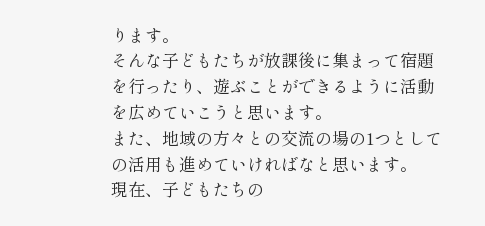ります。
そんな子どもたちが放課後に集まって宿題を行ったり、遊ぶことができるように活動を広めていこうと思います。
また、地域の方々との交流の場の1つとしての活用も進めていければなと思います。
現在、子どもたちの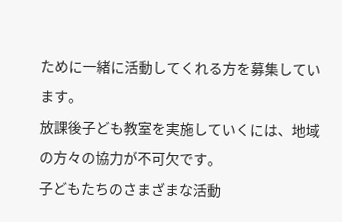ために一緒に活動してくれる方を募集しています。
放課後子ども教室を実施していくには、地域の方々の協力が不可欠です。
子どもたちのさまざまな活動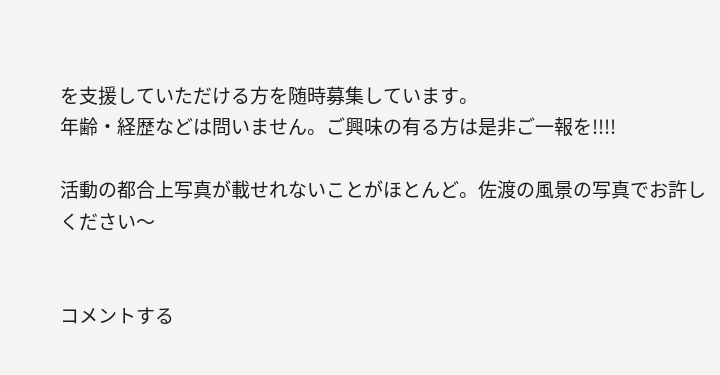を支援していただける方を随時募集しています。
年齢・経歴などは問いません。ご興味の有る方は是非ご一報を!!!!

活動の都合上写真が載せれないことがほとんど。佐渡の風景の写真でお許しください〜


コメントする